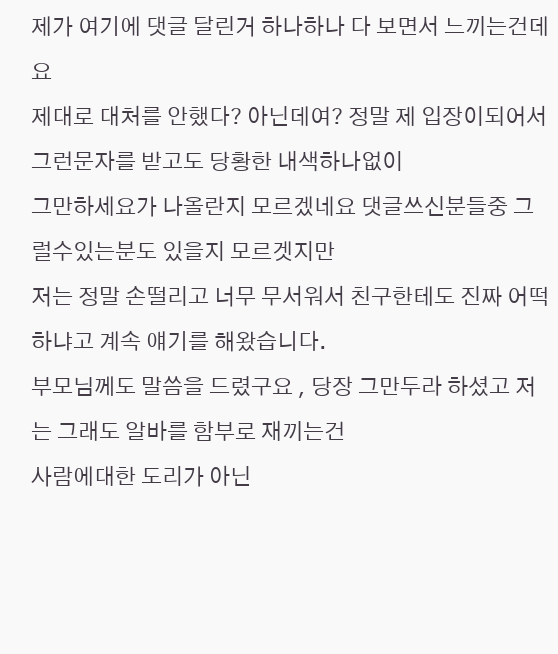제가 여기에 댓글 달린거 하나하나 다 보면서 느끼는건데요
제대로 대처를 안했다? 아닌데여? 정말 제 입장이되어서 그런문자를 받고도 당황한 내색하나없이
그만하세요가 나올란지 모르겠네요 댓글쓰신분들중 그럴수있는분도 있을지 모르겟지만
저는 정말 손떨리고 너무 무서워서 친구한테도 진짜 어떡하냐고 계속 얘기를 해왔습니다.
부모님께도 말씀을 드렸구요 , 당장 그만두라 하셨고 저는 그래도 알바를 함부로 재끼는건
사람에대한 도리가 아닌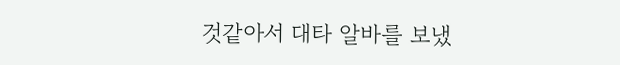것같아서 대타 알바를 보냈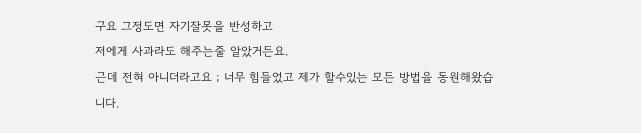구요 그정도면 자기잘못을 반성하고
저에게 사과라도 해주는줄 알았거든요.
근데 전혀 아니더라고요 ; 너무 힘들었고 제가 할수있는 모든 방법을 동원해왔습니다.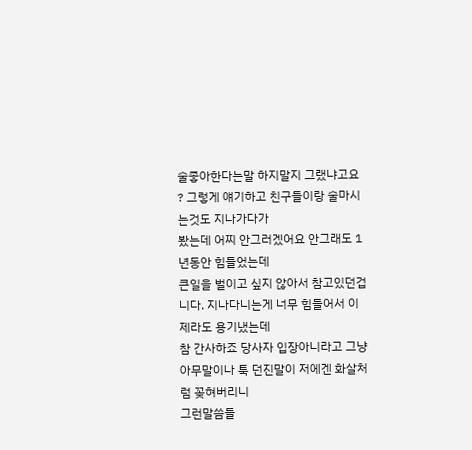술좋아한다는말 하지말지 그랬냐고요 ? 그렇게 얘기하고 친구들이랑 술마시는것도 지나가다가
봤는데 어찌 안그러겠어요 안그래도 1년동안 힘들었는데
큰일을 벌이고 싶지 않아서 참고있던겁니다. 지나다니는게 너무 힘들어서 이제라도 용기냈는데
참 간사하죠 당사자 입장아니라고 그냥 아무말이나 툭 던진말이 저에겐 화살처럼 꽂혀버리니
그런말씀들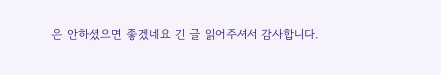은 안하셨으면 좋겠네요 긴 글 읽어주셔서 감사합니다.